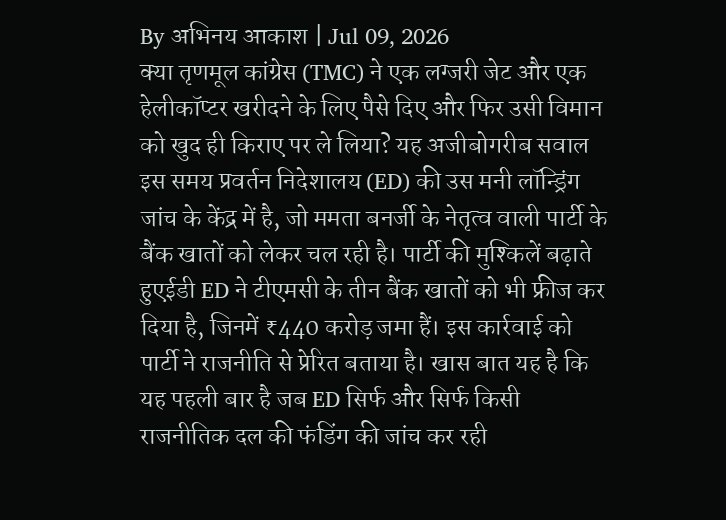By अभिनय आकाश | Jul 09, 2026
क्या तृणमूल कांग्रेस (TMC) ने एक लग्जरी जेट और एक हेलीकॉप्टर खरीदने के लिए पैसे दिए और फिर उसी विमान को खुद ही किराए पर ले लिया? यह अजीबोगरीब सवाल इस समय प्रवर्तन निदेशालय (ED) की उस मनी लॉन्ड्रिंग जांच के केंद्र में है, जो ममता बनर्जी के नेतृत्व वाली पार्टी के बैंक खातों को लेकर चल रही है। पार्टी की मुश्किलें बढ़ाते हुएईडी ED ने टीएमसी के तीन बैंक खातों को भी फ्रीज कर दिया है, जिनमें ₹440 करोड़ जमा हैं। इस कार्रवाई को पार्टी ने राजनीति से प्रेरित बताया है। खास बात यह है कि यह पहली बार है जब ED सिर्फ और सिर्फ किसी राजनीतिक दल की फंडिंग की जांच कर रही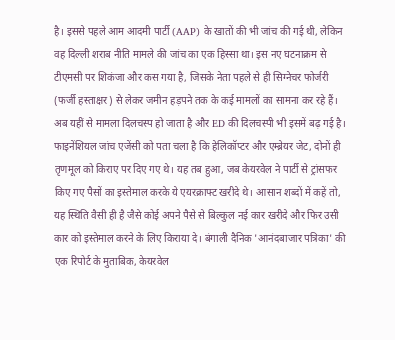है। इससे पहले आम आदमी पार्टी (AAP) के खातों की भी जांच की गई थी, लेकिन वह दिल्ली शराब नीति मामले की जांच का एक हिस्सा था। इस नए घटनाक्रम से टीएमसी पर शिकंजा और कस गया है, जिसके नेता पहले से ही सिग्नेचर फोर्जरी (फर्जी हस्ताक्षर) से लेकर जमीन हड़पने तक के कई मामलों का सामना कर रहे हैं।
अब यहीं से मामला दिलचस्प हो जाता है और ED की दिलचस्पी भी इसमें बढ़ गई है। फाइनेंशियल जांच एजेंसी को पता चला है कि हेलिकॉप्टर और एम्ब्रेयर जेट, दोनों ही तृणमूल को किराए पर दिए गए थे। यह तब हुआ, जब केयरवेल ने पार्टी से ट्रांसफर किए गए पैसों का इस्तेमाल करके ये एयरक्राफ्ट खरीदे थे। आसान शब्दों में कहें तो, यह स्थिति वैसी ही है जैसे कोई अपने पैसे से बिल्कुल नई कार खरीदे और फिर उसी कार को इस्तेमाल करने के लिए किराया दे। बंगाली दैनिक 'आनंदबाजार पत्रिका' की एक रिपोर्ट के मुताबिक, केयरवेल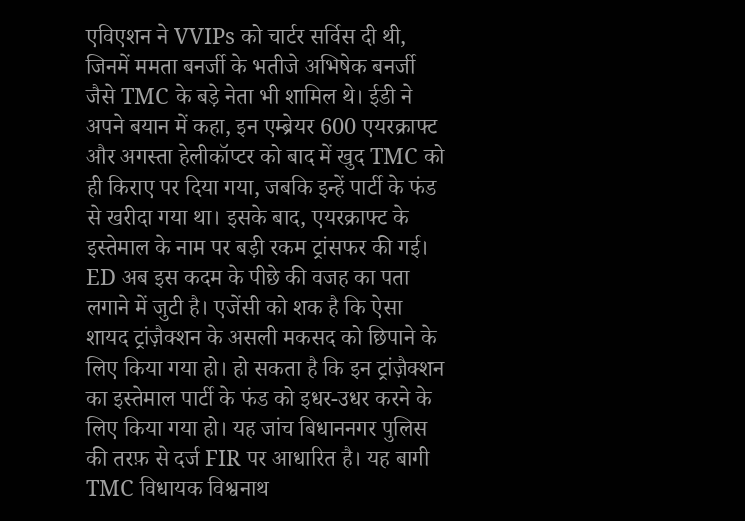एविएशन ने VVIPs को चार्टर सर्विस दी थी, जिनमें ममता बनर्जी के भतीजे अभिषेक बनर्जी जैसे TMC के बड़े नेता भी शामिल थे। ईडी ने अपने बयान में कहा, इन एम्ब्रेयर 600 एयरक्राफ्ट और अगस्ता हेलीकॉप्टर को बाद में खुद TMC को ही किराए पर दिया गया, जबकि इन्हें पार्टी के फंड से खरीदा गया था। इसके बाद, एयरक्राफ्ट के इस्तेमाल के नाम पर बड़ी रकम ट्रांसफर की गई।
ED अब इस कदम के पीछे की वजह का पता लगाने में जुटी है। एजेंसी को शक है कि ऐसा शायद ट्रांज़ैक्शन के असली मकसद को छिपाने के लिए किया गया हो। हो सकता है कि इन ट्रांज़ैक्शन का इस्तेमाल पार्टी के फंड को इधर-उधर करने के लिए किया गया हो। यह जांच बिधाननगर पुलिस की तरफ़ से दर्ज FIR पर आधारित है। यह बागी TMC विधायक विश्वनाथ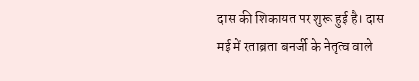दास की शिकायत पर शुरू हुई है। दास मई में रताब्रता बनर्जी के नेतृत्व वाले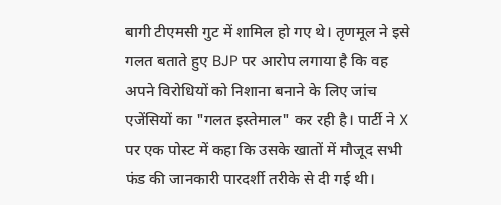बागी टीएमसी गुट में शामिल हो गए थे। तृणमूल ने इसे गलत बताते हुए BJP पर आरोप लगाया है कि वह अपने विरोधियों को निशाना बनाने के लिए जांच एजेंसियों का "गलत इस्तेमाल" कर रही है। पार्टी ने X पर एक पोस्ट में कहा कि उसके खातों में मौजूद सभी फंड की जानकारी पारदर्शी तरीके से दी गई थी।